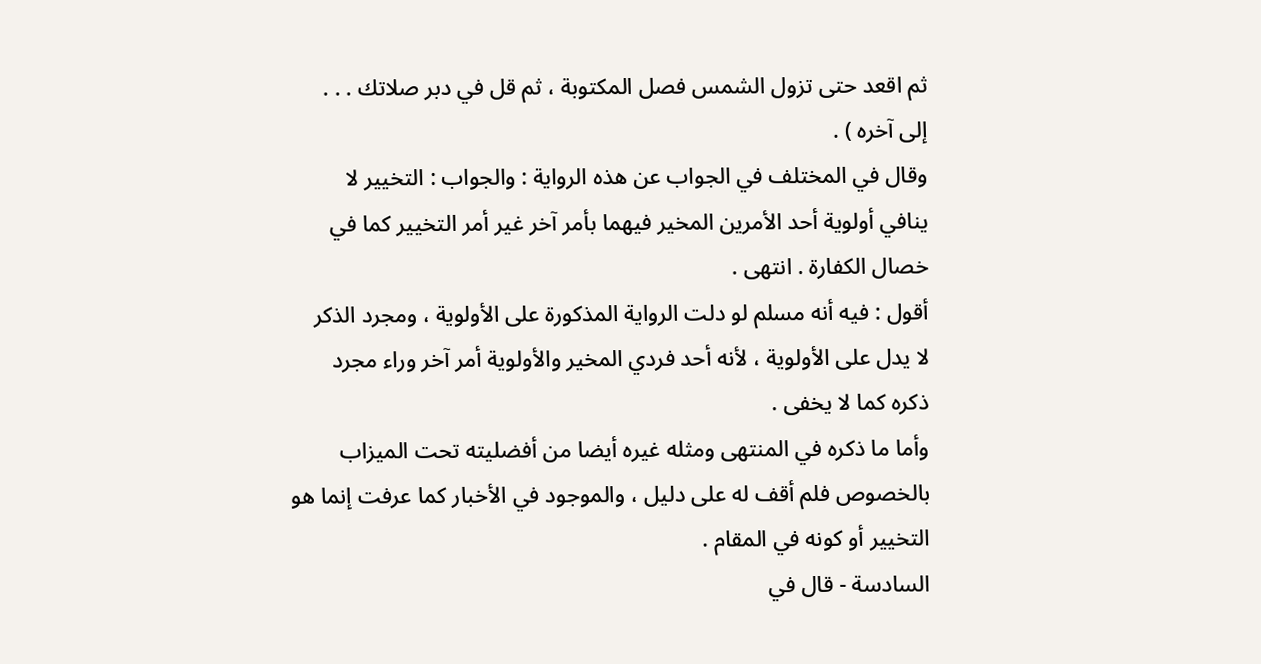ثم اقعد حتى تزول الشمس فصل المكتوبة ، ثم قل في دبر صلاتك . . .
إلى آخره ) .
وقال في المختلف في الجواب عن هذه الرواية : والجواب : التخيير لا
ينافي أولوية أحد الأمرين المخير فيهما بأمر آخر غير أمر التخيير كما في
خصال الكفارة . انتهى .
أقول : فيه أنه مسلم لو دلت الرواية المذكورة على الأولوية ، ومجرد الذكر
لا يدل على الأولوية ، لأنه أحد فردي المخير والأولوية أمر آخر وراء مجرد
ذكره كما لا يخفى .
وأما ما ذكره في المنتهى ومثله غيره أيضا من أفضليته تحت الميزاب
بالخصوص فلم أقف له على دليل ، والموجود في الأخبار كما عرفت إنما هو
التخيير أو كونه في المقام .
السادسة - قال في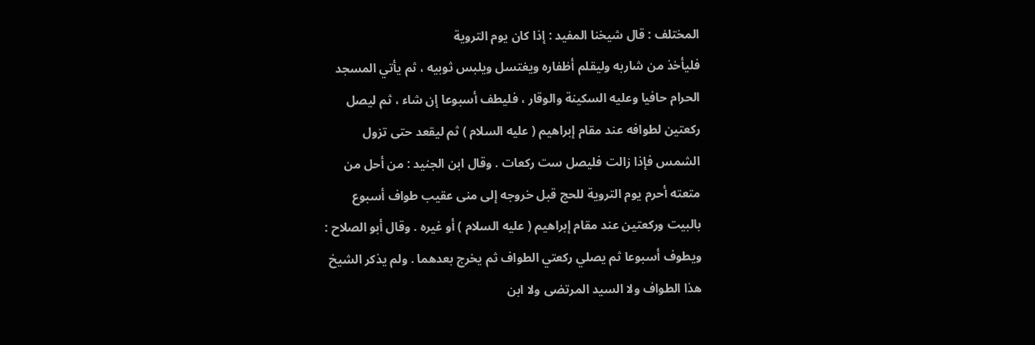المختلف : قال شيخنا المفيد : إذا كان يوم التروية
فليأخذ من شاربه وليقلم أظفاره ويغتسل ويلبس ثوبيه ، ثم يأتي المسجد
الحرام حافيا وعليه السكينة والوقار ، فليطف أسبوعا إن شاء ، ثم ليصل
ركعتين لطوافه عند مقام إبراهيم ( عليه السلام ) ثم ليقعد حتى تزول
الشمس فإذا زالت فليصل ست ركعات . وقال ابن الجنيد : من أحل من
متعته أحرم يوم التروية للحج قبل خروجه إلى منى عقيب طواف أسبوع
بالبيت وركعتين عند مقام إبراهيم ( عليه السلام ) أو غيره . وقال أبو الصلاح :
ويطوف أسبوعا ثم يصلي ركعتي الطواف ثم يخرج بعدهما . ولم يذكر الشيخ
هذا الطواف ولا السيد المرتضى ولا ابن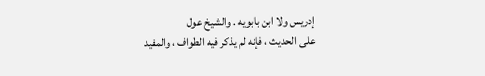إدريس ولا ابن بابويه . والشيخ عول
على الحديث ، فإنه لم يذكر فيه الطواف ، والمفيد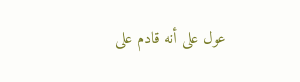عول على أنه قادم على